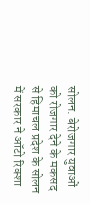सोलन. बेरोजगार युवाओं को रोजगार देने के मकसद से हिमाचल प्रदेश के सोलन में सरकार ने ऑटो रिक्शा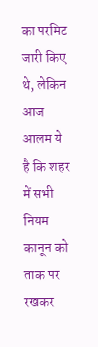का परमिट जारी किए थे, लेकिन आज आलम ये है कि शहर में सभी नियम कानून को ताक पर रखकर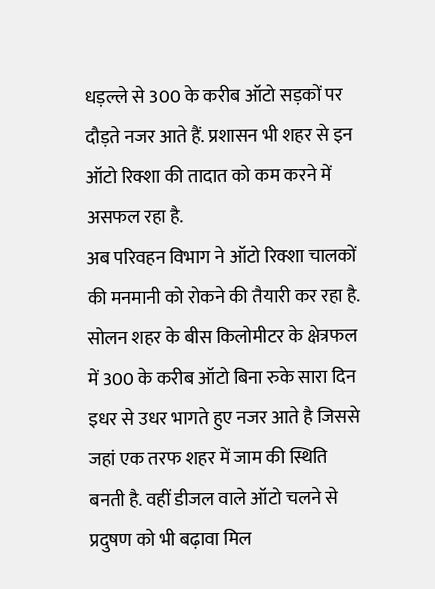धड़ल्ले से 300 के करीब ऑटो सड़कों पर दौड़ते नजर आते हैं. प्रशासन भी शहर से इन ऑटो रिक्शा की तादात को कम करने में असफल रहा है.
अब परिवहन विभाग ने ऑटो रिक्शा चालकों की मनमानी को रोकने की तैयारी कर रहा है. सोलन शहर के बीस किलोमीटर के क्षेत्रफल में 300 के करीब ऑटो बिना रुके सारा दिन इधर से उधर भागते हुए नजर आते है जिससे जहां एक तरफ शहर में जाम की स्थिति बनती है. वहीं डीजल वाले ऑटो चलने से प्रदुषण को भी बढ़ावा मिल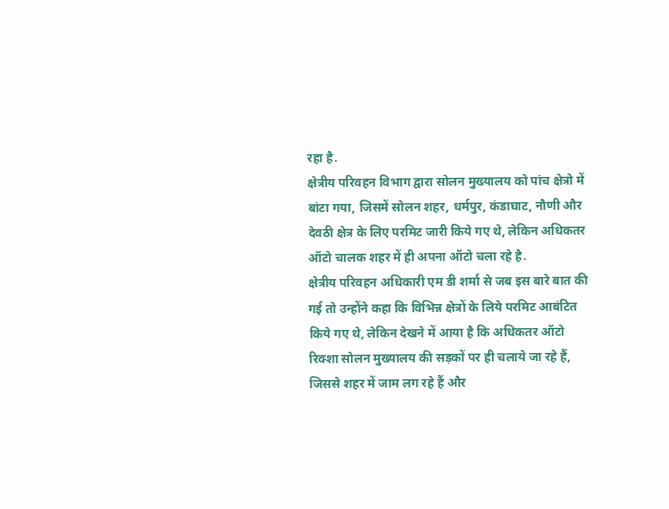रहा है.
क्षेत्रीय परिवहन विभाग द्वारा सोलन मुख्यालय को पांच क्षेत्रो में बांटा गया, जिसमें सोलन शहर, धर्मपुर, कंडाघाट, नौणी और देवठी क्षेत्र के लिए परमिट जारी किये गए थे, लेकिन अधिकतर ऑटो चालक शहर में ही अपना ऑटो चला रहे है.
क्षेत्रीय परिवहन अधिकारी एम डी शर्मा से जब इस बारे बात की गई तो उन्होंने कहा कि विभिन्न क्षेत्रों के लिये परमिट आबंटित किये गए थे, लेकिन देखने में आया है कि अधिकतर ऑटो रिक्शा सोलन मुख्यालय की सड़कों पर ही चलाये जा रहे हैं, जिससे शहर में जाम लग रहे हैं और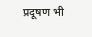प्रदूषण भी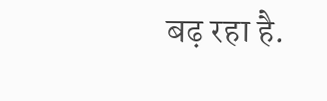बढ़ रहा है.